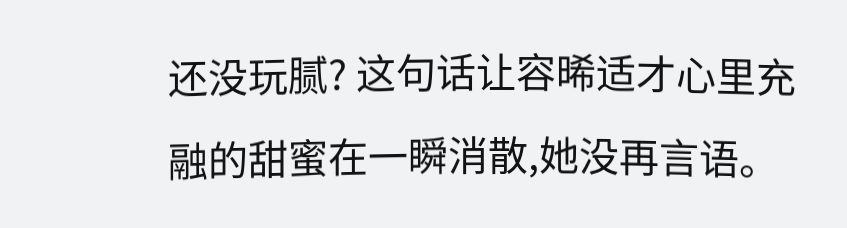还没玩腻? 这句话让容晞适才心里充融的甜蜜在一瞬消散,她没再言语。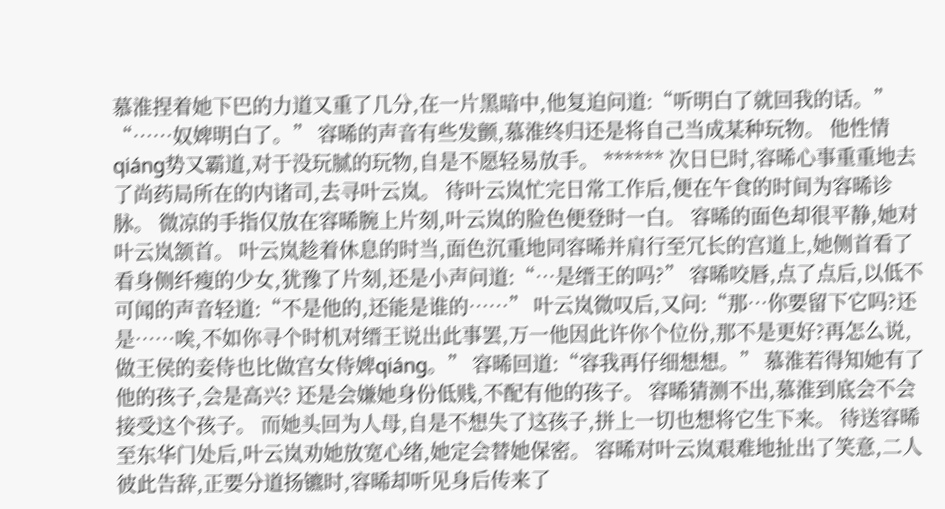慕淮捏着她下巴的力道又重了几分,在一片黑暗中,他复迫问道:“听明白了就回我的话。” “……奴婢明白了。” 容晞的声音有些发颤,慕淮终归还是将自己当成某种玩物。 他性情qiáng势又霸道,对于没玩腻的玩物,自是不愿轻易放手。 ****** 次日巳时,容晞心事重重地去了尚药局所在的内诸司,去寻叶云岚。 待叶云岚忙完日常工作后,便在午食的时间为容晞诊脉。 微凉的手指仅放在容晞腕上片刻,叶云岚的脸色便登时一白。 容晞的面色却很平静,她对叶云岚颔首。 叶云岚趁着休息的时当,面色沉重地同容晞并肩行至冗长的宫道上,她侧首看了看身侧纤瘦的少女,犹豫了片刻,还是小声问道:“…是缙王的吗?” 容晞咬唇,点了点后,以低不可闻的声音轻道:“不是他的,还能是谁的……” 叶云岚微叹后,又问:“那…你要留下它吗?还是……唉,不如你寻个时机对缙王说出此事罢,万一他因此许你个位份,那不是更好?再怎么说,做王侯的妾侍也比做宫女侍婢qiáng。” 容晞回道:“容我再仔细想想。” 慕淮若得知她有了他的孩子,会是高兴? 还是会嫌她身份低贱,不配有他的孩子。 容晞猜测不出,慕淮到底会不会接受这个孩子。 而她头回为人母,自是不想失了这孩子,拼上一切也想将它生下来。 待送容晞至东华门处后,叶云岚劝她放宽心绪,她定会替她保密。 容晞对叶云岚艰难地扯出了笑意,二人彼此告辞,正要分道扬镳时,容晞却听见身后传来了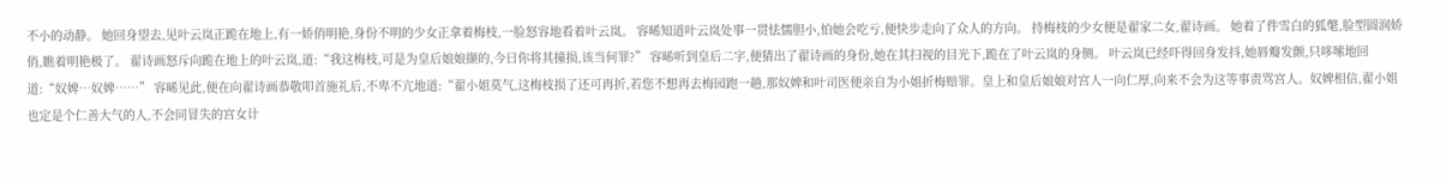不小的动静。 她回身望去,见叶云岚正跪在地上,有一娇俏明艳,身份不明的少女正拿着梅枝,一脸怒容地看着叶云岚。 容晞知道叶云岚处事一贯怯懦胆小,怕她会吃亏,便快步走向了众人的方向。 持梅枝的少女便是翟家二女,翟诗画。 她着了件雪白的狐氅,脸型圆润娇俏,瞧着明艳极了。 翟诗画怒斥向跪在地上的叶云岚,道:“我这梅枝,可是为皇后娘娘撷的,今日你将其撞损,该当何罪?” 容晞听到皇后二字,便猜出了翟诗画的身份,她在其扫视的目光下,跪在了叶云岚的身侧。 叶云岚已经吓得回身发抖,她唇瓣发颤,只哆嗦地回道:“奴婢…奴婢……” 容晞见此,便在向翟诗画恭敬叩首施礼后,不卑不亢地道:“翟小姐莫气,这梅枝损了还可再折,若您不想再去梅园跑一趟,那奴婢和叶司医便亲自为小姐折梅赔罪。皇上和皇后娘娘对宫人一向仁厚,向来不会为这等事责骂宫人。奴婢相信,翟小姐也定是个仁善大气的人,不会同冒失的宫女计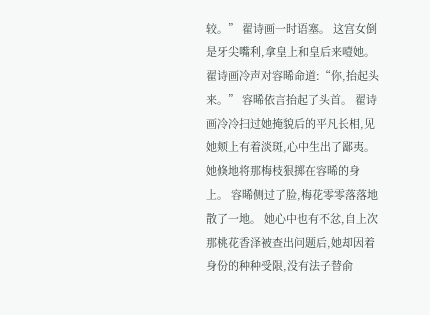较。” 翟诗画一时语塞。 这宫女倒是牙尖嘴利,拿皇上和皇后来噎她。 翟诗画冷声对容晞命道:“你,抬起头来。” 容晞依言抬起了头首。 翟诗画冷冷扫过她掩貌后的平凡长相,见她颊上有着淡斑,心中生出了鄙夷。 她倏地将那梅枝狠掷在容晞的身上。 容晞侧过了脸,梅花零零落落地散了一地。 她心中也有不忿,自上次那桃花香泽被查出问题后,她却因着身份的种种受限,没有法子替俞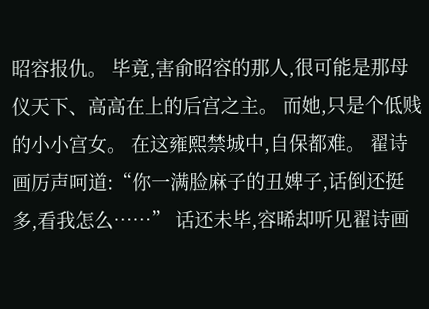昭容报仇。 毕竟,害俞昭容的那人,很可能是那母仪天下、高高在上的后宫之主。 而她,只是个低贱的小小宫女。 在这雍熙禁城中,自保都难。 翟诗画厉声呵道:“你一满脸麻子的丑婢子,话倒还挺多,看我怎么……” 话还未毕,容晞却听见翟诗画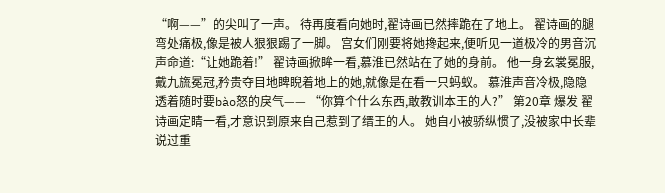“啊——”的尖叫了一声。 待再度看向她时,翟诗画已然摔跪在了地上。 翟诗画的腿弯处痛极,像是被人狠狠踢了一脚。 宫女们刚要将她搀起来,便听见一道极冷的男音沉声命道:“让她跪着!” 翟诗画掀眸一看,慕淮已然站在了她的身前。 他一身玄裳冕服,戴九旒冕冠,矜贵夺目地睥睨着地上的她,就像是在看一只蚂蚁。 慕淮声音冷极,隐隐透着随时要bào怒的戾气—— “你算个什么东西,敢教训本王的人?” 第20章 爆发 翟诗画定睛一看,才意识到原来自己惹到了缙王的人。 她自小被骄纵惯了,没被家中长辈说过重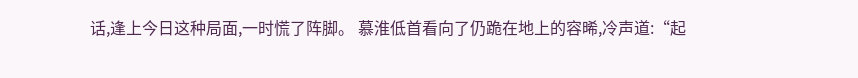话,逢上今日这种局面,一时慌了阵脚。 慕淮低首看向了仍跪在地上的容晞,冷声道:“起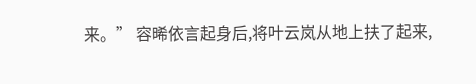来。” 容晞依言起身后,将叶云岚从地上扶了起来,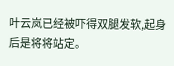叶云岚已经被吓得双腿发软,起身后是将将站定。